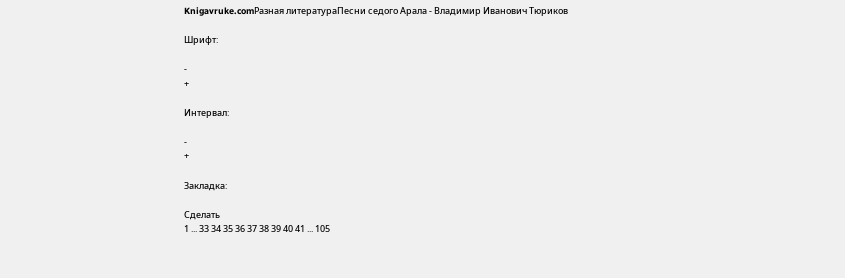Knigavruke.comРазная литератураПесни седого Арала - Владимир Иванович Тюриков

Шрифт:

-
+

Интервал:

-
+

Закладка:

Сделать
1 ... 33 34 35 36 37 38 39 40 41 ... 105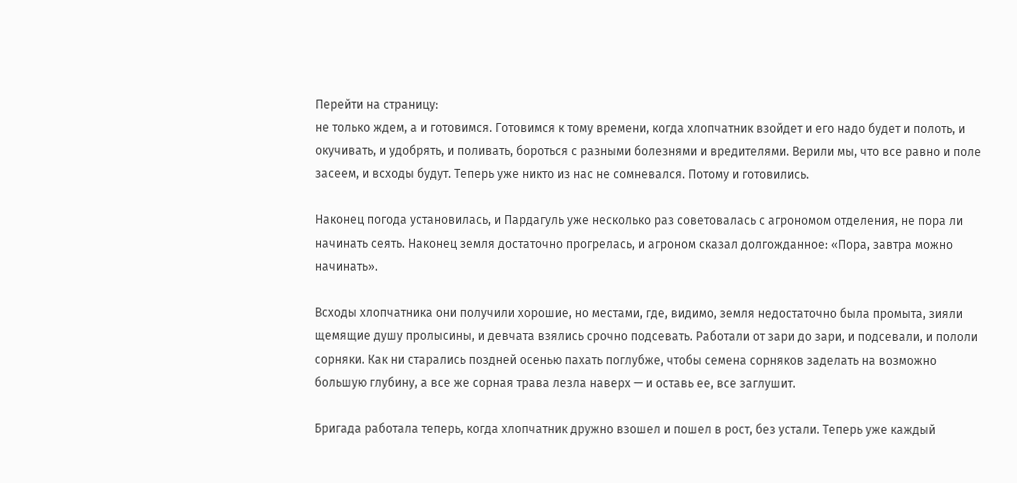Перейти на страницу:
не только ждем, а и готовимся. Готовимся к тому времени, когда хлопчатник взойдет и его надо будет и полоть, и окучивать, и удобрять, и поливать, бороться с разными болезнями и вредителями. Верили мы, что все равно и поле засеем, и всходы будут. Теперь уже никто из нас не сомневался. Потому и готовились.

Наконец погода установилась, и Пардагуль уже несколько раз советовалась с агрономом отделения, не пора ли начинать сеять. Наконец земля достаточно прогрелась, и агроном сказал долгожданное: «Пора, завтра можно начинать».

Всходы хлопчатника они получили хорошие, но местами, где, видимо, земля недостаточно была промыта, зияли щемящие душу пролысины, и девчата взялись срочно подсевать. Работали от зари до зари, и подсевали, и пололи сорняки. Как ни старались поздней осенью пахать поглубже, чтобы семена сорняков заделать на возможно большую глубину, а все же сорная трава лезла наверх — и оставь ее, все заглушит.

Бригада работала теперь, когда хлопчатник дружно взошел и пошел в рост, без устали. Теперь уже каждый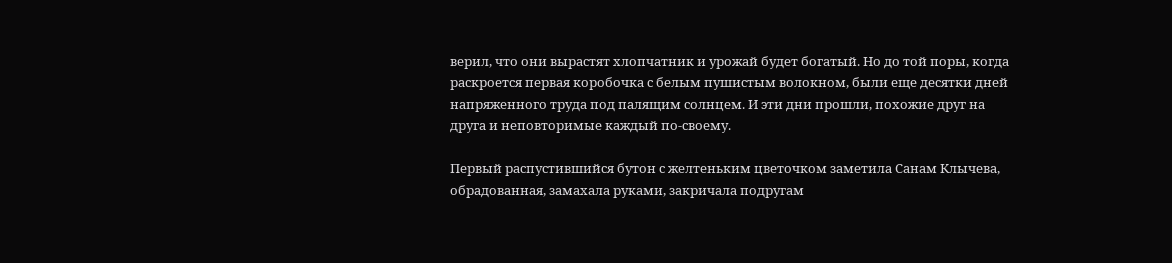верил, что они вырастят хлопчатник и урожай будет богатый. Но до той поры, когда раскроется первая коробочка с белым пушистым волокном, были еще десятки дней напряженного труда под палящим солнцем. И эти дни прошли, похожие друг на друга и неповторимые каждый по-своему.

Первый распустившийся бутон с желтеньким цветочком заметила Санам Клычева, обрадованная, замахала руками, закричала подругам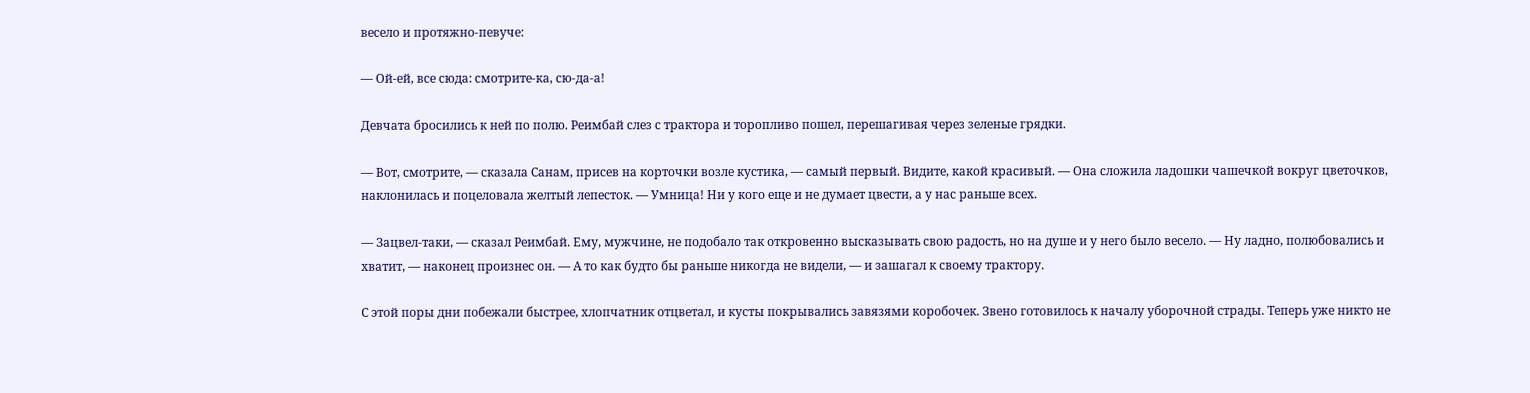весело и протяжно-певуче:

— Ой-ей, все сюда: смотрите-ка, сю-да-а!

Девчата бросились к ней по полю. Реимбай слез с трактора и торопливо пошел, перешагивая через зеленые грядки.

— Вот, смотрите, — сказала Санам, присев на корточки возле кустика, — самый первый. Видите, какой красивый. — Она сложила ладошки чашечкой вокруг цветочков, наклонилась и поцеловала желтый лепесток. — Умница! Ни у кого еще и не думает цвести, а у нас раньше всех.

— Зацвел-таки, — сказал Реимбай. Ему, мужчине, не подобало так откровенно высказывать свою радость, но на душе и у него было весело. — Ну ладно, полюбовались и хватит, — наконец произнес он. — А то как будто бы раньше никогда не видели, — и зашагал к своему трактору.

С этой поры дни побежали быстрее, хлопчатник отцветал, и кусты покрывались завязями коробочек. Звено готовилось к началу уборочной страды. Теперь уже никто не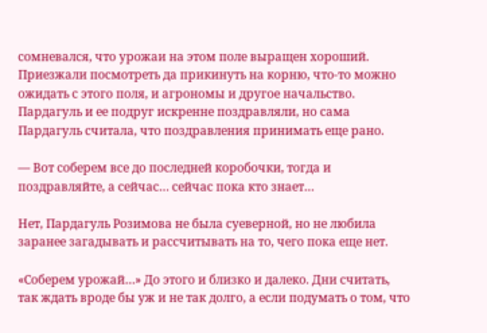сомневался, что урожаи на этом поле выращен хороший. Приезжали посмотреть да прикинуть на корню, что-то можно ожидать с этого поля, и агрономы и другое начальство. Пардагуль и ее подруг искренне поздравляли, но сама Пардагуль считала, что поздравления принимать еще рано.

— Вот соберем все до последней коробочки, тогда и поздравляйте, а сейчас… сейчас пока кто знает…

Нет, Пардагуль Розимова не была суеверной, но не любила заранее загадывать и рассчитывать на то, чего пока еще нет.

«Соберем урожай…» До этого и близко и далеко. Дни считать, так ждать вроде бы уж и не так долго, а если подумать о том, что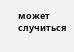может случиться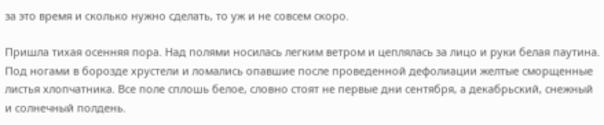за это время и сколько нужно сделать, то уж и не совсем скоро.

Пришла тихая осенняя пора. Над полями носилась легким ветром и цеплялась за лицо и руки белая паутина. Под ногами в борозде хрустели и ломались опавшие после проведенной дефолиации желтые сморщенные листья хлопчатника. Все поле сплошь белое, словно стоят не первые дни сентября, а декабрьский, снежный и солнечный полдень.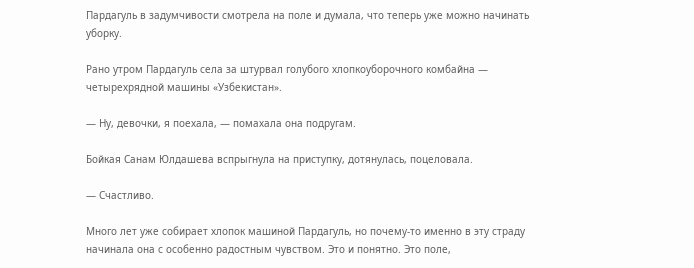Пардагуль в задумчивости смотрела на поле и думала, что теперь уже можно начинать уборку.

Рано утром Пардагуль села за штурвал голубого хлопкоуборочного комбайна — четырехрядной машины «Узбекистан».

— Ну, девочки, я поехала, — помахала она подругам.

Бойкая Санам Юлдашева вспрыгнула на приступку, дотянулась, поцеловала.

— Счастливо.

Много лет уже собирает хлопок машиной Пардагуль, но почему-то именно в эту страду начинала она с особенно радостным чувством. Это и понятно. Это поле,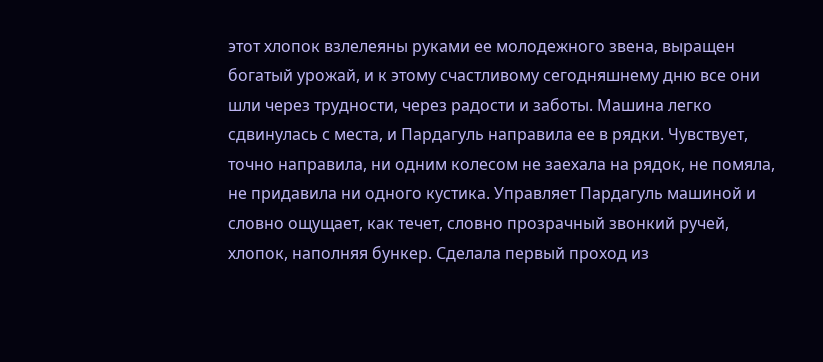этот хлопок взлелеяны руками ее молодежного звена, выращен богатый урожай, и к этому счастливому сегодняшнему дню все они шли через трудности, через радости и заботы. Машина легко сдвинулась с места, и Пардагуль направила ее в рядки. Чувствует, точно направила, ни одним колесом не заехала на рядок, не помяла, не придавила ни одного кустика. Управляет Пардагуль машиной и словно ощущает, как течет, словно прозрачный звонкий ручей, хлопок, наполняя бункер. Сделала первый проход из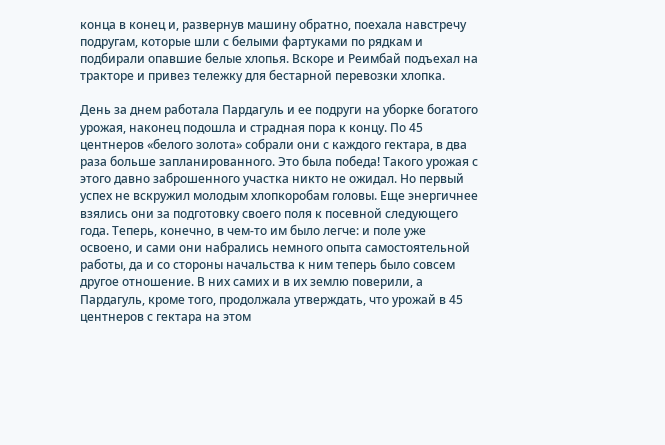конца в конец и, развернув машину обратно, поехала навстречу подругам, которые шли с белыми фартуками по рядкам и подбирали опавшие белые хлопья. Вскоре и Реимбай подъехал на тракторе и привез тележку для бестарной перевозки хлопка.

День за днем работала Пардагуль и ее подруги на уборке богатого урожая, наконец подошла и страдная пора к концу. По 45 центнеров «белого золота» собрали они с каждого гектара, в два раза больше запланированного. Это была победа! Такого урожая с этого давно заброшенного участка никто не ожидал. Но первый успех не вскружил молодым хлопкоробам головы. Еще энергичнее взялись они за подготовку своего поля к посевной следующего года. Теперь, конечно, в чем-то им было легче: и поле уже освоено, и сами они набрались немного опыта самостоятельной работы, да и со стороны начальства к ним теперь было совсем другое отношение. В них самих и в их землю поверили, а Пардагуль, кроме того, продолжала утверждать, что урожай в 45 центнеров с гектара на этом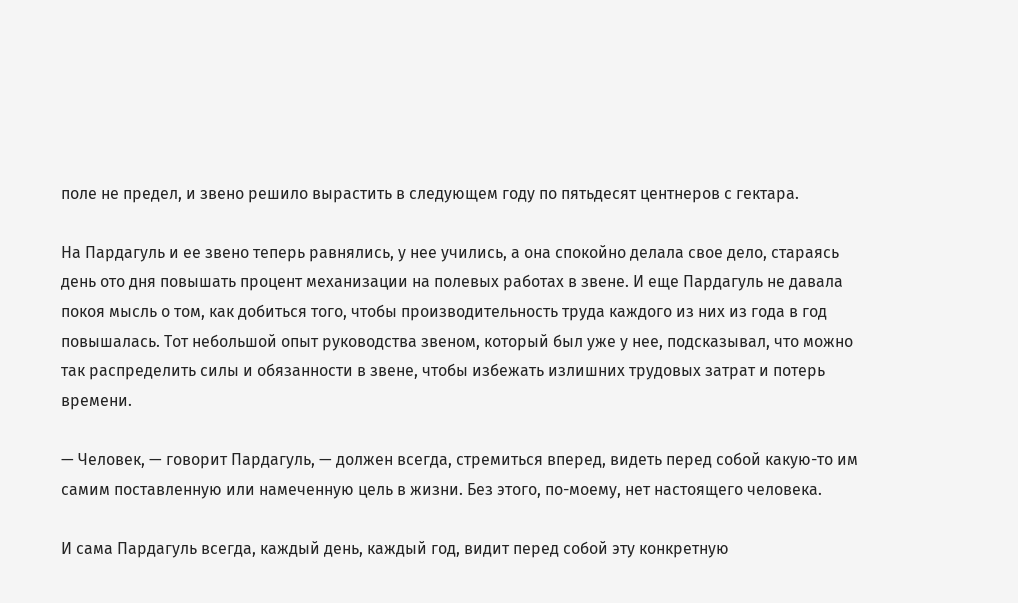поле не предел, и звено решило вырастить в следующем году по пятьдесят центнеров с гектара.

На Пардагуль и ее звено теперь равнялись, у нее учились, а она спокойно делала свое дело, стараясь день ото дня повышать процент механизации на полевых работах в звене. И еще Пардагуль не давала покоя мысль о том, как добиться того, чтобы производительность труда каждого из них из года в год повышалась. Тот небольшой опыт руководства звеном, который был уже у нее, подсказывал, что можно так распределить силы и обязанности в звене, чтобы избежать излишних трудовых затрат и потерь времени.

— Человек, — говорит Пардагуль, — должен всегда, стремиться вперед, видеть перед собой какую-то им самим поставленную или намеченную цель в жизни. Без этого, по-моему, нет настоящего человека.

И сама Пардагуль всегда, каждый день, каждый год, видит перед собой эту конкретную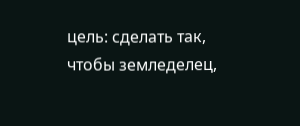цель: сделать так, чтобы земледелец,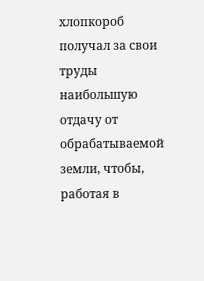хлопкороб получал за свои труды наибольшую отдачу от обрабатываемой земли, чтобы, работая в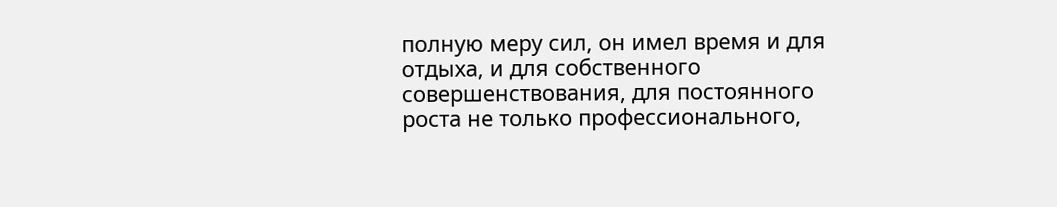полную меру сил, он имел время и для отдыха, и для собственного совершенствования, для постоянного роста не только профессионального,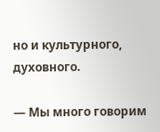но и культурного, духовного.

— Мы много говорим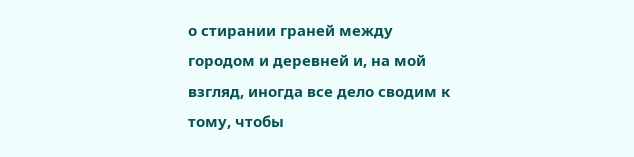о стирании граней между городом и деревней и, на мой взгляд, иногда все дело сводим к тому, чтобы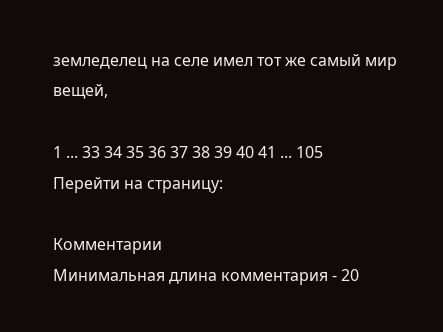земледелец на селе имел тот же самый мир вещей,

1 ... 33 34 35 36 37 38 39 40 41 ... 105
Перейти на страницу:

Комментарии
Минимальная длина комментария - 20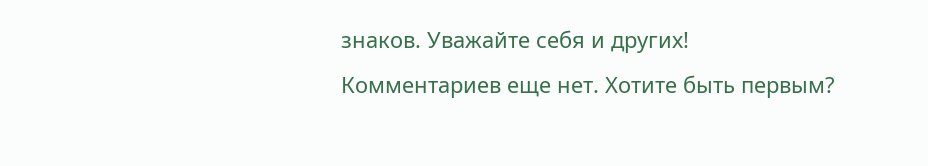знаков. Уважайте себя и других!
Комментариев еще нет. Хотите быть первым?